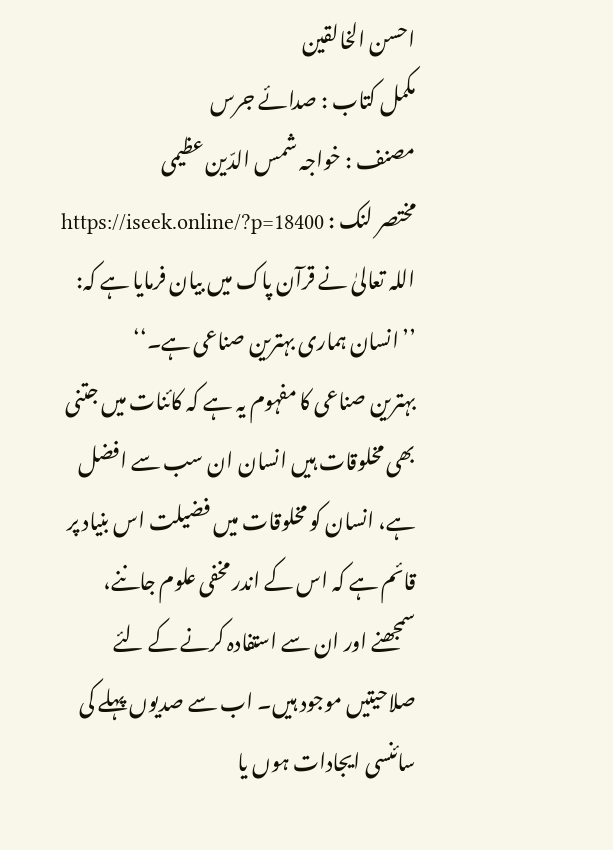احسن الخالقین
مکمل کتاب : صدائے جرس
مصنف : خواجہ شمس الدّین عظیمی
مختصر لنک : https://iseek.online/?p=18400
اللہ تعالیٰ نے قرآن پاک میں بیان فرمایا ہے کہ:
’’انسان ہماری بہترین صناعی ہے۔‘‘
بہترین صناعی کا مفہوم یہ ہے کہ کائنات میں جتنی بھی مخلوقات ہیں انسان ان سب سے افضل ہے، انسان کو مخلوقات میں فضیلت اس بنیاد پر قائم ہے کہ اس کے اندر مخفی علوم جاننے، سمجھنے اور ان سے استفادہ کرنے کے لئے صلاحیتیں موجود ہیں۔ اب سے صدیوں پہلے کی سائنسی ایجادات ہوں یا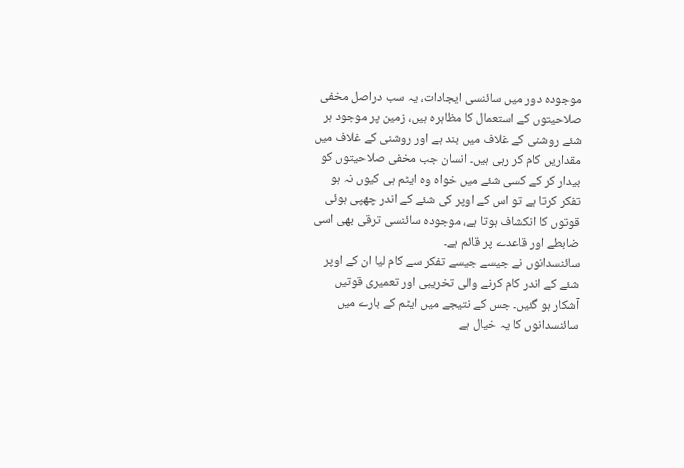موجودہ دور میں سائنسی ایجادات، یہ سب دراصل مخفی صلاحیتوں کے استعمال کا مظاہرہ ہیں، زمین پر موجود ہر شئے روشنی کے غلاف میں بند ہے اور روشنی کے غلاف میں مقداریں کام کر رہی ہیں۔ انسان جب مخفی صلاحیتوں کو بیدار کر کے کسی شئے میں خواہ وہ ایٹم ہی کیوں نہ ہو تفکر کرتا ہے تو اس کے اوپر کی شئے کے اندر چھپی ہوئی قوتوں کا انکشاف ہوتا ہے، موجودہ سائنسی ترقی بھی اسی ضابطے اور قاعدے پر قائم ہے۔
سائنسدانوں نے جیسے جیسے تفکر سے کام لیا ان کے اوپر شئے کے اندر کام کرنے والی تخریبی اور تعمیری قوتیں آشکار ہو گئیں۔ جس کے نتیجے میں ایٹم کے بارے میں سائنسدانوں کا یہ خیال ہے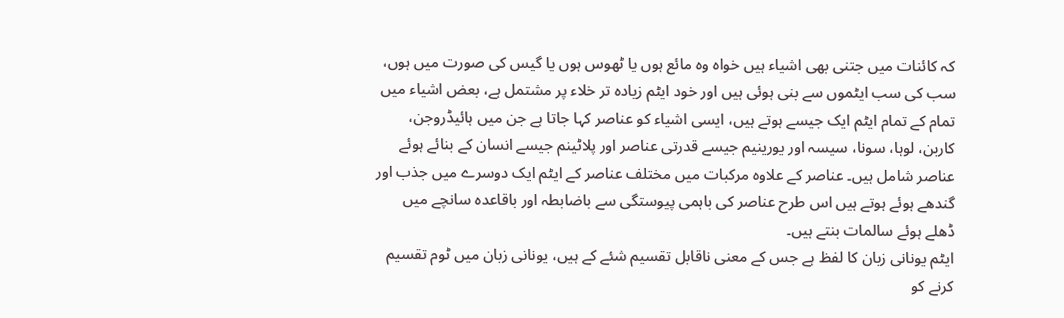کہ کائنات میں جتنی بھی اشیاء ہیں خواہ وہ مائع ہوں یا ٹھوس ہوں یا گیس کی صورت میں ہوں، سب کی سب ایٹموں سے بنی ہوئی ہیں اور خود ایٹم زیادہ تر خلاء پر مشتمل ہے، بعض اشیاء میں تمام کے تمام ایٹم ایک جیسے ہوتے ہیں، ایسی اشیاء کو عناصر کہا جاتا ہے جن میں ہائیڈروجن، کاربن، لوہا، سونا، سیسہ اور یورینیم جیسے قدرتی عناصر اور پلاٹینم جیسے انسان کے بنائے ہوئے عناصر شامل ہیں۔ عناصر کے علاوہ مرکبات میں مختلف عناصر کے ایٹم ایک دوسرے میں جذب اور گندھے ہوئے ہوتے ہیں اس طرح عناصر کی باہمی پیوستگی سے باضابطہ اور باقاعدہ سانچے میں ڈھلے ہوئے سالمات بنتے ہیں۔
ایٹم یونانی زبان کا لفظ ہے جس کے معنی ناقابل تقسیم شئے کے ہیں، یونانی زبان میں ٹوم تقسیم کرنے کو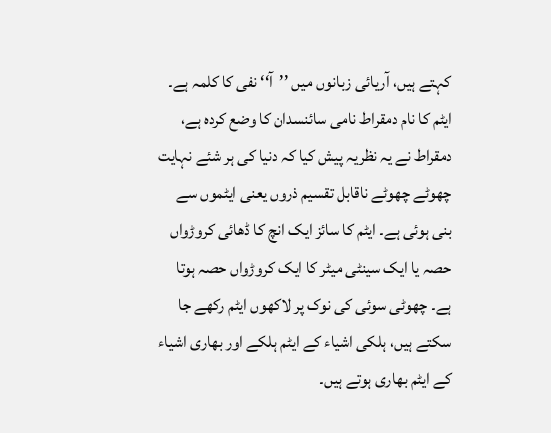کہتے ہیں، آریائی زبانوں میں ’’آ‘‘ نفی کا کلمہ ہے۔ ایٹم کا نام دمقراط نامی سائنسدان کا وضع کردہ ہے، دمقراط نے یہ نظریہ پیش کیا کہ دنیا کی ہر شئے نہایت چھوٹے چھوٹے ناقابل تقسیم ذروں یعنی ایٹموں سے بنی ہوئی ہے۔ ایٹم کا سائز ایک انچ کا ڈھائی کروڑواں حصہ یا ایک سینٹی میٹر کا ایک کروڑواں حصہ ہوتا ہے۔ چھوٹی سوئی کی نوک پر لاکھوں ایٹم رکھے جا سکتے ہیں، ہلکی اشیاء کے ایٹم ہلکے اور بھاری اشیاء کے ایٹم بھاری ہوتے ہیں۔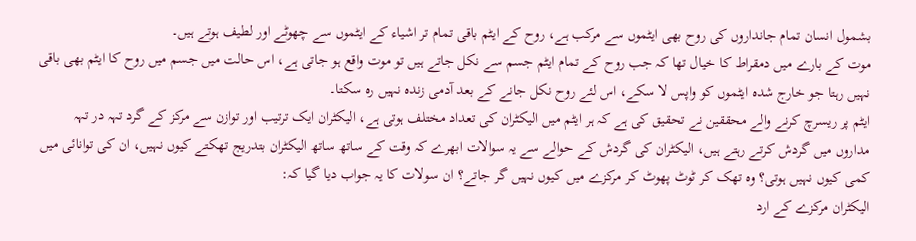بشمول انسان تمام جانداروں کی روح بھی ایٹموں سے مرکب ہے، روح کے ایٹم باقی تمام تر اشیاء کے ایٹموں سے چھوٹے اور لطیف ہوتے ہیں۔
موت کے بارے میں دمقراط کا خیال تھا کہ جب روح کے تمام ایٹم جسم سے نکل جاتے ہیں تو موت واقع ہو جاتی ہے، اس حالت میں جسم میں روح کا ایٹم بھی باقی نہیں رہتا جو خارج شدہ ایٹموں کو واپس لا سکے، اس لئے روح نکل جانے کے بعد آدمی زندہ نہیں رہ سکتا۔
ایٹم پر ریسرچ کرنے والے محققین نے تحقیق کی ہے کہ ہر ایٹم میں الیکٹران کی تعداد مختلف ہوتی ہے، الیکٹران ایک ترتیب اور توازن سے مرکز کے گرد تہہ در تہہ مداروں میں گردش کرتے رہتے ہیں، الیکٹران کی گردش کے حوالے سے یہ سوالات ابھرے کہ وقت کے ساتھ ساتھ الیکٹران بتدریج تھکتے کیوں نہیں، ان کی توانائی میں کمی کیوں نہیں ہوتی؟ وہ تھک کر ٹوٹ پھوٹ کر مرکزے میں کیوں نہیں گر جاتے؟ ان سولات کا یہ جواب دیا گیا کہ:
الیکٹران مرکزے کے ارد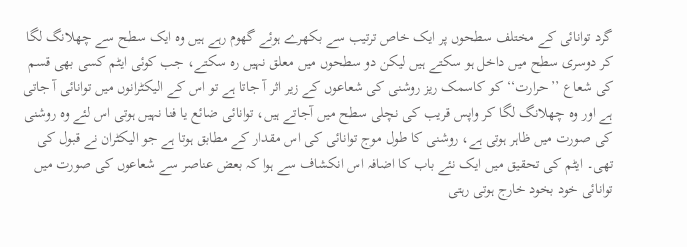گرد توانائی کے مختلف سطحوں پر ایک خاص ترتیب سے بکھرے ہوئے گھوم رہے ہیں وہ ایک سطح سے چھلانگ لگا کر دوسری سطح میں داخل ہو سکتے ہیں لیکن دو سطحوں میں معلق نہیں رہ سکتے، جب کوئی ایٹم کسی بھی قسم کی شعاع ’’حرارت‘‘ کو کاسمک ریز روشنی کی شعاعوں کے زیر اثر آ جاتا ہے تو اس کے الیکٹرانوں میں توانائی آ جاتی ہے اور وہ چھلانگ لگا کر واپس قریب کی نچلی سطح میں آجاتے ہیں، توانائی ضائع یا فنا نہیں ہوتی اس لئے وہ روشنی کی صورت میں ظاہر ہوتی ہے، روشنی کا طول موج توانائی کی اس مقدار کے مطابق ہوتا ہے جو الیکٹران نے قبول کی تھی۔ ایٹم کی تحقیق میں ایک نئے باب کا اضافہ اس انکشاف سے ہوا کہ بعض عناصر سے شعاعوں کی صورت میں توانائی خود بخود خارج ہوتی رہتی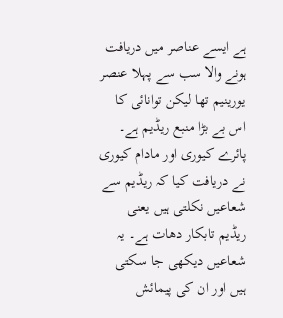ہے ایسے عناصر میں دریافت ہونے والا سب سے پہلا عنصر یورینیم تھا لیکن توانائی کا اس بے بڑا منبع ریڈیم ہے۔
پائرے کیوری اور مادام کیوری نے دریافت کیا کہ ریڈیم سے شعاعیں نکلتی ہیں یعنی ریڈیم تابکار دھات ہے۔ یہ شعاعیں دیکھی جا سکتی ہیں اور ان کی پیمائش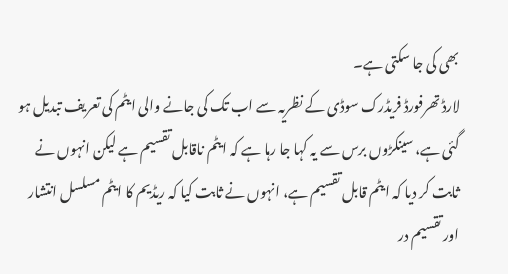بھی کی جا سکتی ہے۔
لارڈ تھرفورڈ فریڈرک سوڈی کے نظریہ سے اب تک کی جانے والی ایٹم کی تعریف تبدیل ہو گئی ہے، سینکڑوں برس سے یہ کہا جا رہا ہے کہ ایٹم ناقابل تقسیم ہے لیکن انہوں نے ثابت کر دیا کہ ایٹم قابل تقسیم ہے، انہوں نے ثابت کیا کہ ریڈیم کا ایٹم مسلسل انتشار اور تقسیم در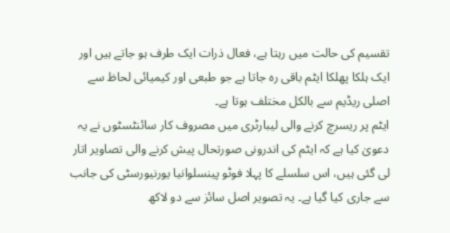تقسیم کی حالت میں رہتا ہے، فعال ذرات ایک طرف ہو جاتے ہیں اور ایک ہلکا پھلکا ایٹم باقی رہ جاتا ہے جو طبعی اور کیمیائی لحاظ سے اصلی ریڈیم سے بالکل مختلف ہوتا ہے۔
ایٹم پر ریسرچ کرنے والی لیبارٹری میں مصروف کار سائنٹسٹوں نے یہ دعویٰ کیا ہے کہ ایٹم کی اندرونی صورتحال پیش کرنے والی تصاویر اتار لی گئی ہیں، اس سلسلے کا پہلا فوٹو پینسلوانیا یورنیورسٹی کی جانب سے جاری کیا گیا ہے۔ یہ تصویر اصل سائز سے دو لاکھ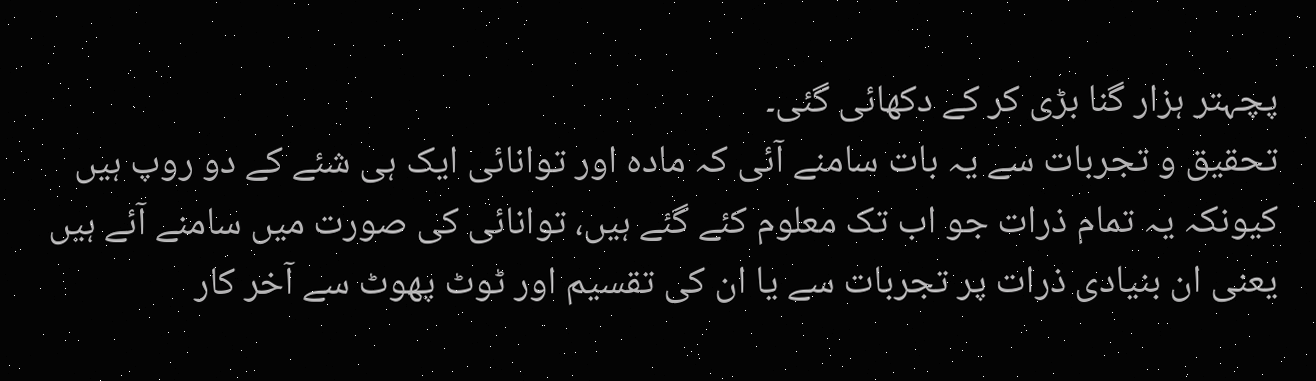پچہتر ہزار گنا بڑی کر کے دکھائی گئی۔
تحقیق و تجربات سے یہ بات سامنے آئی کہ مادہ اور توانائی ایک ہی شئے کے دو روپ ہیں کیونکہ یہ تمام ذرات جو اب تک معلوم کئے گئے ہیں، توانائی کی صورت میں سامنے آئے ہیں یعنی ان بنیادی ذرات پر تجربات سے یا ان کی تقسیم اور ٹوٹ پھوٹ سے آخر کار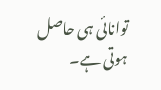توانائی ہی حاصل ہوتی ہے۔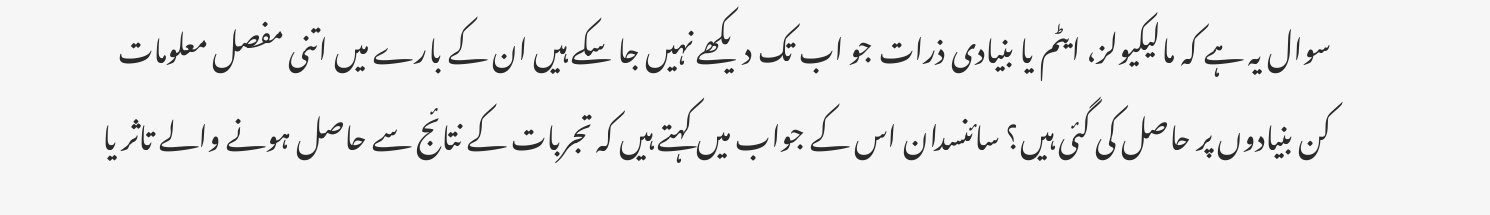سوال یہ ہے کہ مالیکیولز، ایٹم یا بنیادی ذرات جو اب تک دیکھے نہیں جا سکے ہیں ان کے بارے میں اتنی مفصل معلومات کن بنیادوں پر حاصل کی گئی ہیں؟ سائنسدان اس کے جواب میں کہتے ہیں کہ تجربات کے نتائج سے حاصل ہونے والے تاثر یا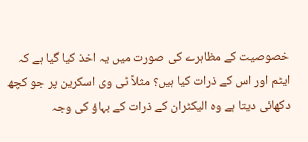خصوصیت کے مظاہرے کی صورت میں یہ اخذ کیا گیا ہے کہ ایٹم اور اس کے ذرات کیا ہیں؟ مثلاً ٹی وی اسکرین پر جو کچھ دکھائی دیتا ہے وہ الیکٹران کے ذرات کے بہاؤ کی وجہ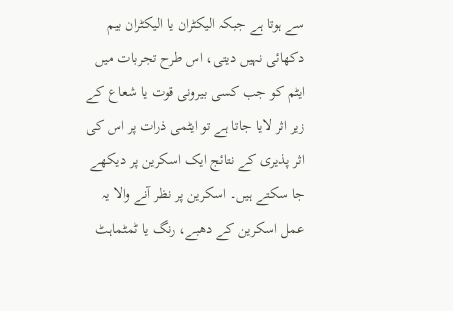سے ہوتا ہے جبکہ الیکٹران یا الیکٹران بیم دکھائی نہیں دیتی، اس طرح تجربات میں ایٹم کو جب کسی بیرونی قوت یا شعاع کے زیر اثر لایا جاتا ہے تو ایٹمی ذرات پر اس کی اثر پذیری کے نتائج ایک اسکرین پر دیکھے جا سکتے ہیں۔ اسکرین پر نظر آنے والا یہ عمل اسکرین کے دھبے، رنگ یا ٹمٹماہٹ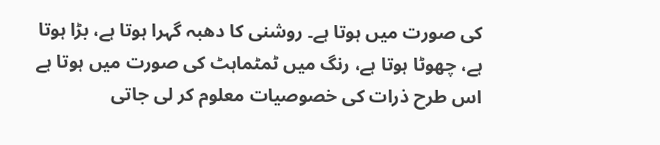کی صورت میں ہوتا ہے۔ روشنی کا دھبہ گہرا ہوتا ہے، بڑا ہوتا ہے، چھوٹا ہوتا ہے، رنگ میں ٹمٹماہٹ کی صورت میں ہوتا ہے اس طرح ذرات کی خصوصیات معلوم کر لی جاتی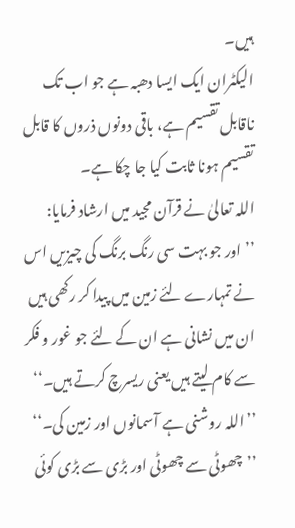ہیں۔
الیکٹران ایک ایسا دھبہ ہے جو اب تک ناقابل تقسیم ہے، باقی دونوں ذروں کا قابل تقسیم ہونا ثابت کیا جا چکا ہے۔
اللہ تعالیٰ نے قرآن مجید میں ارشاد فرمایا:
’’اور جو بہت سی رنگ برنگ کی چیزیں اس نے تمہارے لئے زمین میں پیدا کر رکھی ہیں ان میں نشانی ہے ان کے لئے جو غور و فکر سے کام لیتے ہیں یعنی ریسرچ کرتے ہیں۔‘‘
’’اللہ روشنی ہے آسمانوں اور زمین کی۔‘‘
’’چھوٹی سے چھوٹی اور بڑی سے بڑی کوئی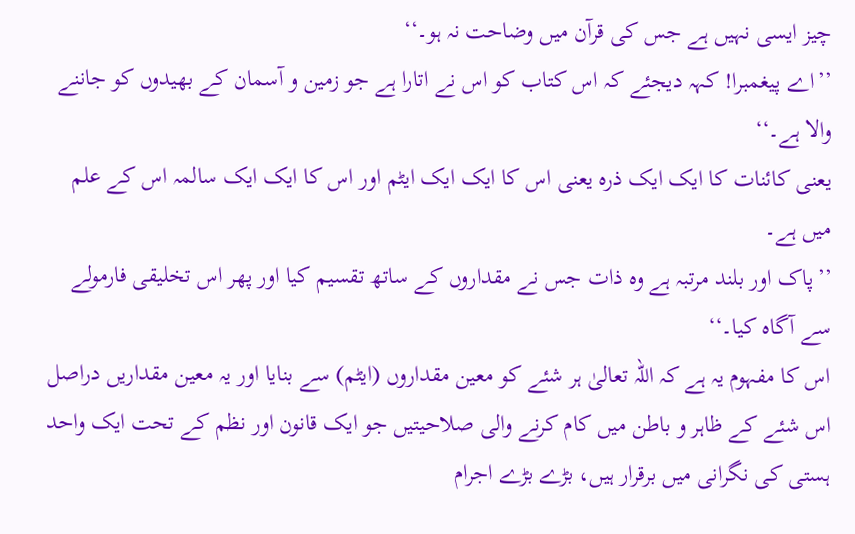چیز ایسی نہیں ہے جس کی قرآن میں وضاحت نہ ہو۔‘‘
’’اے پیغمبرا! کہہ دیجئے کہ اس کتاب کو اس نے اتارا ہے جو زمین و آسمان کے بھیدوں کو جاننے والا ہے۔‘‘
یعنی کائنات کا ایک ایک ذرہ یعنی اس کا ایک ایک ایٹم اور اس کا ایک ایک سالمہ اس کے علم میں ہے۔
’’پاک اور بلند مرتبہ ہے وہ ذات جس نے مقداروں کے ساتھ تقسیم کیا اور پھر اس تخلیقی فارمولے سے آگاہ کیا۔‘‘
اس کا مفہوم یہ ہے کہ اللہ تعالیٰ ہر شئے کو معین مقداروں (ایٹم) سے بنایا اور یہ معین مقداریں دراصل اس شئے کے ظاہر و باطن میں کام کرنے والی صلاحیتیں جو ایک قانون اور نظم کے تحت ایک واحد ہستی کی نگرانی میں برقرار ہیں، بڑے بڑے اجرام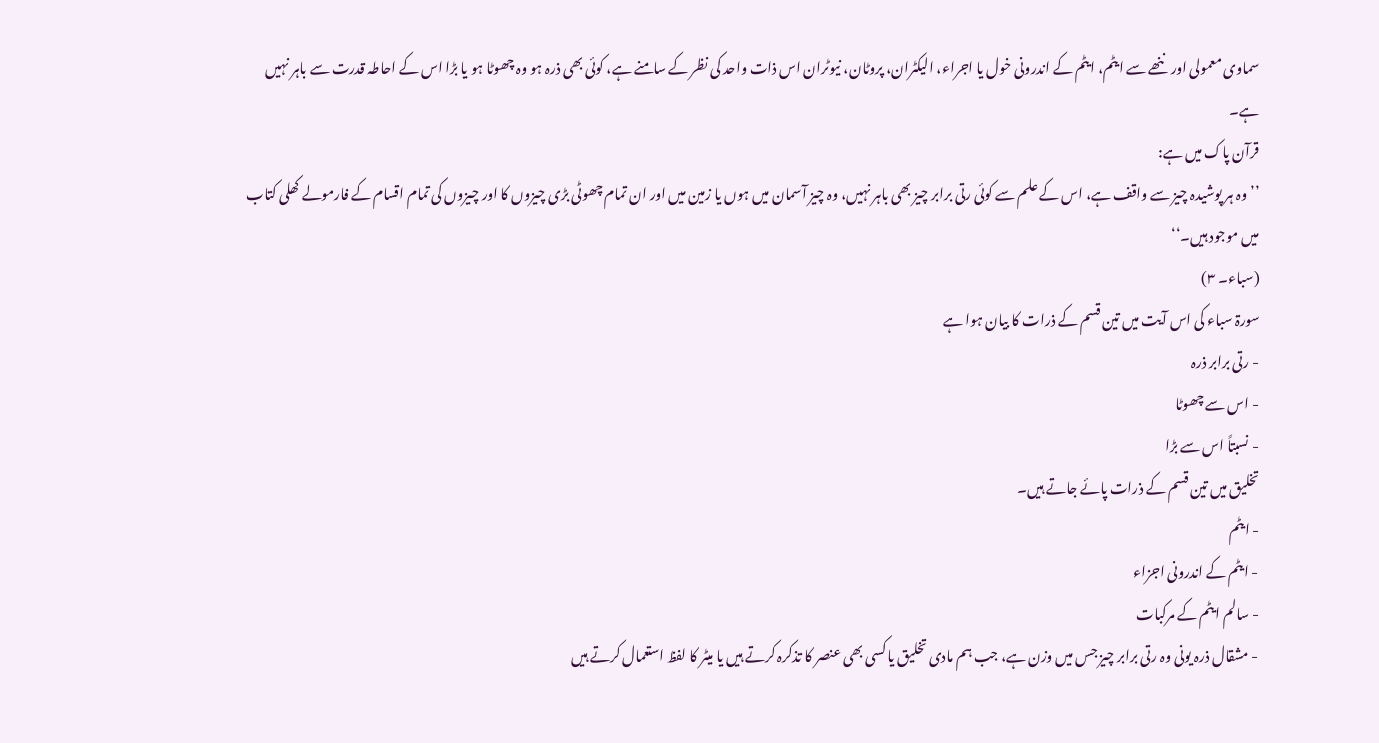سماوی معمولی اور ننھے سے ایٹم، ایٹم کے اندرونی خول یا اجراء، الیکٹران، پروٹان، نیوٹران اس ذات واحد کی نظر کے سامنے ہے، کوئی بھی ذرہ ہو وہ چھوٹا ہو یا بڑا اس کے احاطہ قدرت سے باہر نہیں ہے۔
قرآن پاک میں ہے:
’’وہ ہر پوشیدہ چیز سے واقف ہے، اس کے علم سے کوئی رتی برابر چیز بھی باہر نہیں، وہ چیز آسمان میں ہوں یا زمین میں اور ان تمام چھوٹی بڑی چیزوں کا اور چیزوں کی تمام اقسام کے فارمولے کھلی کتاب میں موجود ہیں۔‘‘
(سباء۔ ۳)
سورۃ سباء کی اس آیت میں تین قسم کے ذرات کا بیان ہوا ہے
- رتی برابر ذرہ
- اس سے چھوٹا
- نسبتاً اس سے بڑا
تخلیق میں تین قسم کے ذرات پائے جاتے ہیں۔
- ایٹم
- ایٹم کے اندرونی اجزاء
- سالم ایٹم کے مرکبات
- مشقال ذرہ یونی وہ رتی برابر چیز جس میں وزن ہے، جب ہم مادی تخلیق یا کسی بھی عنصر کا تذکرہ کرتے ہیں یا میٹر کا لفظ استعمال کرتے ہیں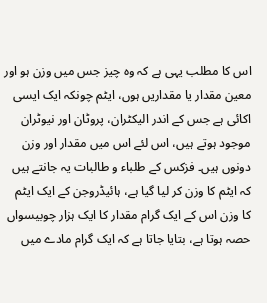اس کا مطلب یہی ہے کہ وہ چیز جس میں وزن ہو اور معین مقدار یا مقداریں ہوں، ایٹم چونکہ ایک ایسی اکائی ہے جس کے اندر الیکٹران، پروٹان اور نیوٹران موجود ہوتے ہیں، اس لئے اس میں مقدار اور وزن دونوں ہیں۔ فزکس کے طلباء و طالبات یہ جانتے ہیں کہ ایٹم کا وزن کر لیا گیا ہے، ہائیڈروجن کے ایک ایٹم کا وزن اس کے ایک گرام مقدار کا ایک ہزار چوبیسواں حصہ ہوتا ہے، بتایا جاتا ہے کہ ایک گرام مادے میں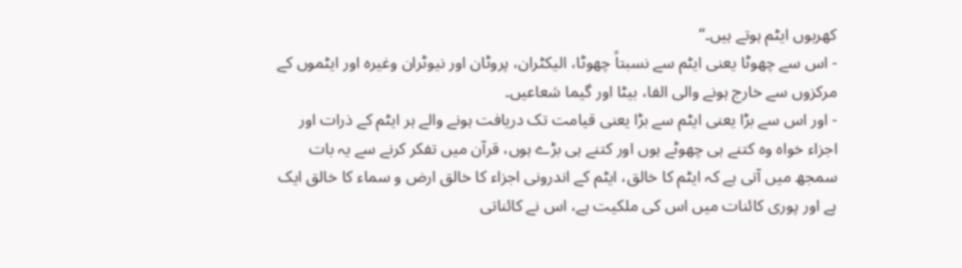کھربوں ایٹم ہوتے ہیں۔‘‘
- اس سے چھوٹا یعنی ایٹم سے نسبتاً چھوٹا، الیکٹران، پروٹان اور نیوٹران وغیرہ اور ایٹموں کے مرکزوں سے خارج ہونے والی الفا، بیٹا اور گیما شعاعیں۔
- اور اس سے بڑا یعنی ایٹم سے بڑا یعنی قیامت تک دریافت ہونے والے ہر ایٹم کے ذرات اور اجزاء خواہ وہ کتنے ہی چھوٹے ہوں اور کتنے ہی بڑے ہوں، قرآن میں تفکر کرنے سے یہ بات سمجھ میں آتی ہے کہ ایٹم کا خالق، ایٹم کے اندرونی اجزاء کا خالق ارض و سماء کا خالق ایک ہے اور پوری کائنات میں اس کی ملکیت ہے، اس نے کائناتی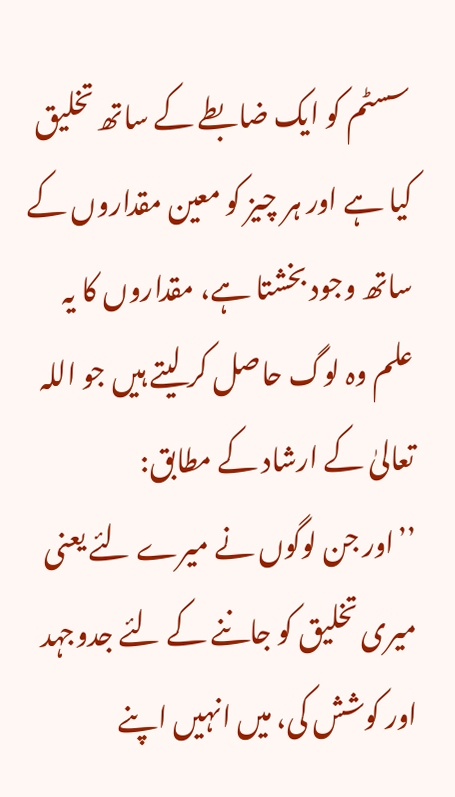سسٹم کو ایک ضابطے کے ساتھ تخلیق کیا ہے اور ہر چیز کو معین مقداروں کے ساتھ وجود بخشتا ہے، مقداروں کا یہ علم وہ لوگ حاصل کر لیتے ہیں جو اللہ تعالیٰ کے ارشاد کے مطابق:
’’اور جن لوگوں نے میرے لئے یعنی میری تخلیق کو جاننے کے لئے جدوجہد اور کوشش کی، میں انہیں اپنے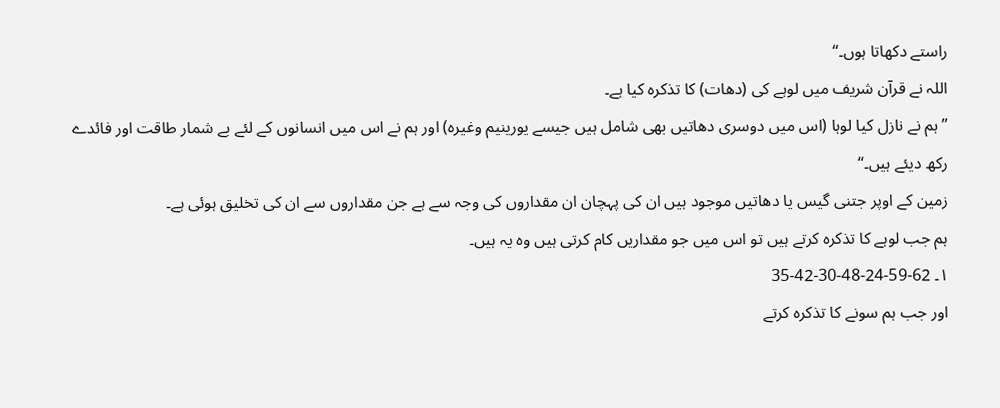راستے دکھاتا ہوں۔‘‘
اللہ نے قرآن شریف میں لوہے کی (دھات) کا تذکرہ کیا ہے۔
’’ہم نے نازل کیا لوہا (اس میں دوسری دھاتیں بھی شامل ہیں جیسے یورینیم وغیرہ) اور ہم نے اس میں انسانوں کے لئے بے شمار طاقت اور فائدے رکھ دیئے ہیں۔‘‘
زمین کے اوپر جتنی گیس یا دھاتیں موجود ہیں ان کی پہچان ان مقداروں کی وجہ سے ہے جن مقداروں سے ان کی تخلیق ہوئی ہے۔
ہم جب لوہے کا تذکرہ کرتے ہیں تو اس میں جو مقداریں کام کرتی ہیں وہ یہ ہیں۔
۱۔ 62-59-24-48-30-42-35
اور جب ہم سونے کا تذکرہ کرتے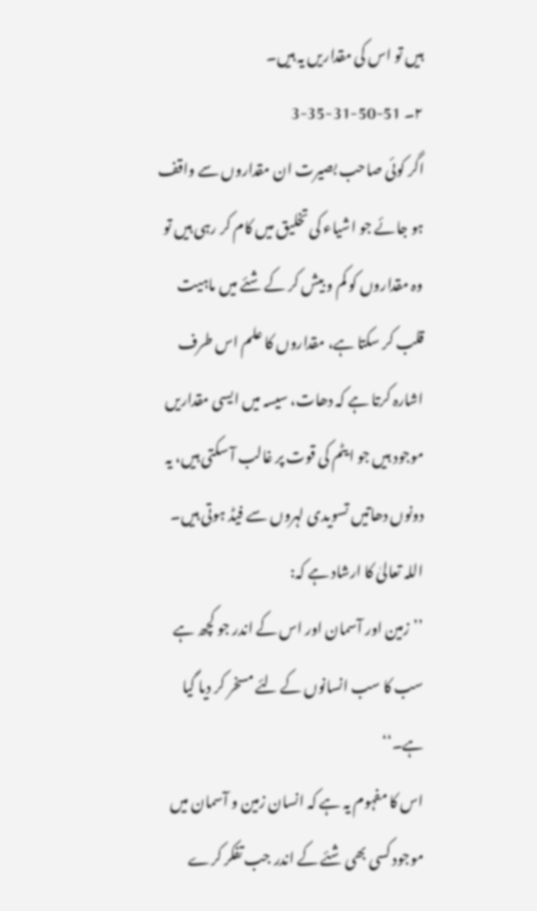ہیں تو اس کی مقداریں یہ ہیں۔
۲۔ 51-50-31-35-3
اگر کوئی صاحب بصیرت ان مقداروں سے واقف ہو جائے جو اشیاء کی تخلیق میں کام کر رہی ہیں تو وہ مقداروں کو کم و بیش کر کے شئے میں ماہیت قلب کر سکتا ہے، مقداروں کا علم اس طرف اشارہ کرتا ہے کہ دھات، سیسہ میں ایسی مقداریں موجود ہیں جو ایٹم کی قوت پر غالب آ سکتی ہیں، یہ دونوں دھاتیں تسویدی لہروں سے فیڈ ہوتی ہیں۔
اللہ تعالیٰ کا ارشاد ہے کہ:
’’زمین اور آسمان اور اس کے اندر جو کچھ ہے سب کا سب انسانوں کے لئے مسخر کر دیا گیا ہے۔‘‘
اس کا مفہوم یہ ہے کہ انسان زمین و آسمان میں موجود کسی بھی شئے کے اندر جب تفکر کرے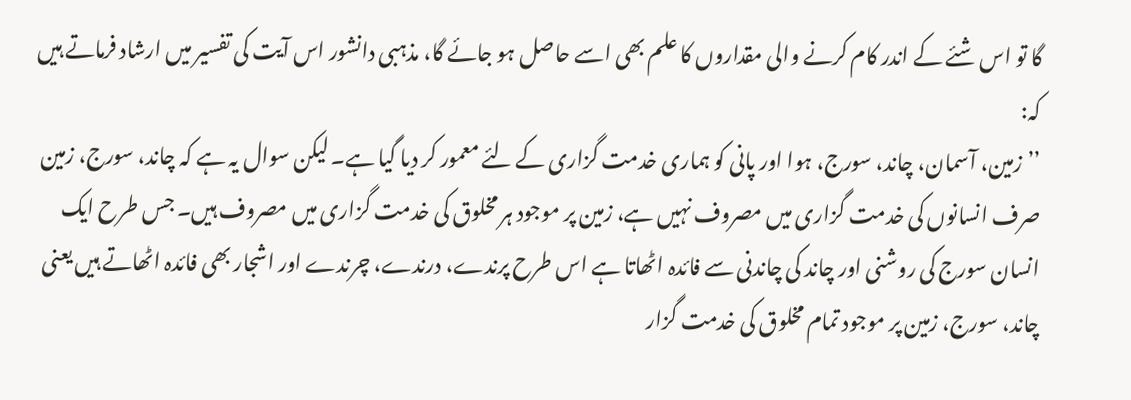گا تو اس شئے کے اندر کام کرنے والی مقداروں کا علم بھی اسے حاصل ہو جائے گا، مذہبی دانشور اس آیت کی تفسیر میں ارشاد فرماتے ہیں کہ:
’’زمین، آسمان، چاند، سورج، ہوا اور پانی کو ہماری خدمت گزاری کے لئے معمور کر دیا گیا ہے۔ لیکن سوال یہ ہے کہ چاند، سورج، زمین صرف انسانوں کی خدمت گزاری میں مصروف نہیں ہے، زمین پر موجود ہر مخلوق کی خدمت گزاری میں مصروف ہیں۔ جس طرح ایک انسان سورج کی روشنی اور چاند کی چاندنی سے فائدہ اٹھاتا ہے اس طرح پرندے، درندے، چرندے اور اشجار بھی فائدہ اٹھاتے ہیں یعنی چاند، سورج، زمین پر موجود تمام مخلوق کی خدمت گزار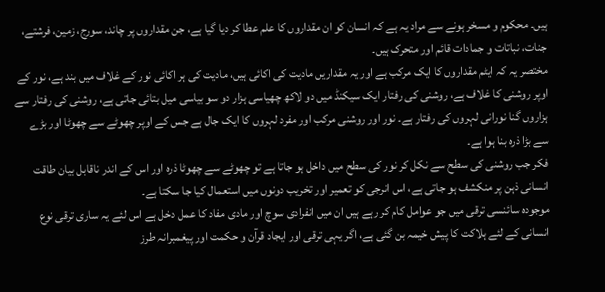ہیں۔ محکوم و مسخر ہونے سے مراد یہ ہے کہ انسان کو ان مقداروں کا علم عطا کر دیا گیا ہے، جن مقداروں پر چاند، سورج، زمین، فرشتے، جنات، نباتات و جمادات قائم اور متحرک ہیں۔
مختصر یہ کہ ایٹم مقداروں کا ایک مرکب ہے اور یہ مقداریں مادیت کی اکائی ہیں، مادیت کی ہر اکائی نور کے غلاف میں بند ہے، نور کے اوپر روشنی کا غلاف ہے، روشنی کی رفتار ایک سیکنڈ میں دو لاکھ چھیاسی ہزار دو سو بیاسی میل بتائی جاتی ہے، روشنی کی رفتار سے ہزاروں گنا نورانی لہروں کی رفتار ہے۔ نور اور روشنی مرکب اور مفرد لہروں کا ایک جال ہے جس کے اوپر چھوٹے سے چھوٹا اور بڑے سے بڑا ذرہ بنا ہوا ہے۔
فکر جب روشنی کی سطح سے نکل کر نور کی سطح میں داخل ہو جاتا ہے تو چھوٹے سے چھوٹا ذرہ اور اس کے اندر ناقابل بیان طاقت انسانی ذہن پر منکشف ہو جاتی ہے، اس انرجی کو تعمیر اور تخریب دونوں میں استعمال کیا جا سکتا ہے۔
موجودہ سائنسی ترقی میں جو عوامل کام کر رہے ہیں ان میں انفرادی سوچ اور مادی مفاد کا عمل دخل ہے اس لئے یہ ساری ترقی نوع انسانی کے لئے ہلاکت کا پیش خیمہ بن گئی ہے، اگر یہی ترقی اور ایجاد قرآن و حکمت اور پیغمبرانہ طرز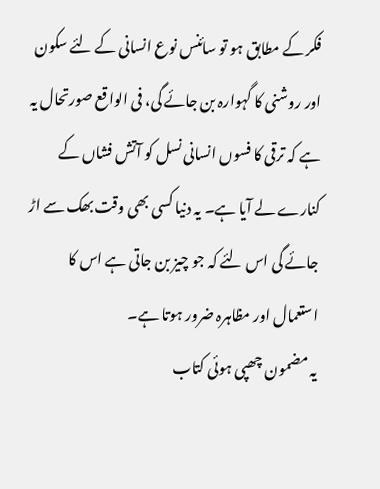فکر کے مطابق ہو تو سائنس نوع انسانی کے لئے سکون اور روشنی کا گہوارہ بن جائے گی، فی الواقع صورتحال یہ ہے کہ ترقی کا فسوں انسانی نسل کو آتش فشاں کے کنارے لے آیا ہے۔ یہ دنیا کسی بھی وقت بھک سے اڑ جائے گی اس لئے کہ جو چیز بن جاتی ہے اس کا استعمال اور مظاہرہ ضرور ہوتا ہے۔
یہ مضمون چھپی ہوئی کتاب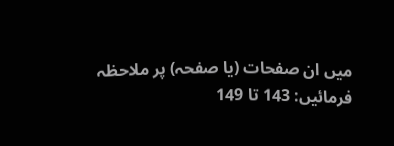میں ان صفحات (یا صفحہ) پر ملاحظہ فرمائیں: 143 تا 149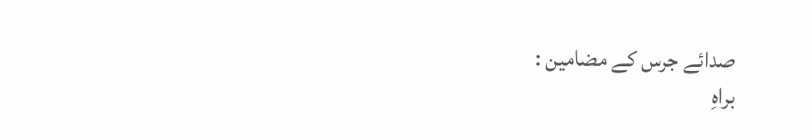صدائے جرس کے مضامین :
براہِ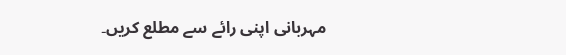مہربانی اپنی رائے سے مطلع کریں۔